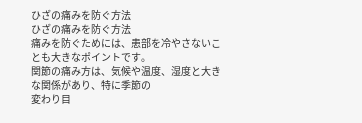ひざの痛みを防ぐ方法
ひざの痛みを防ぐ方法
痛みを防ぐためには、患部を冷やさないことも大きなポイントです。
関節の痛み方は、気候や温度、湿度と大きな関係があり、特に季節の
変わり目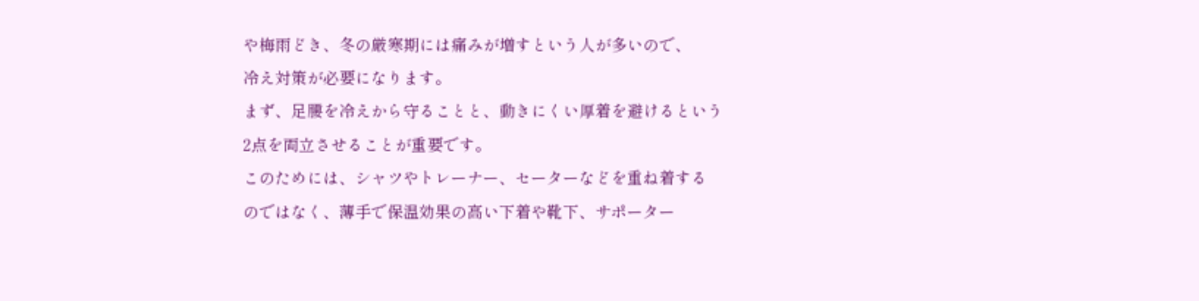や梅雨どき、冬の厳寒期には痛みが増すという人が多いので、
冷え対策が必要になります。
まず、足腰を冷えから守ることと、動きにくい厚着を避けるという
2点を両立させることが重要です。
このためには、シャツやトレーナー、セーターなどを重ね着する
のではなく、薄手で保温効果の高い下着や靴下、サポーター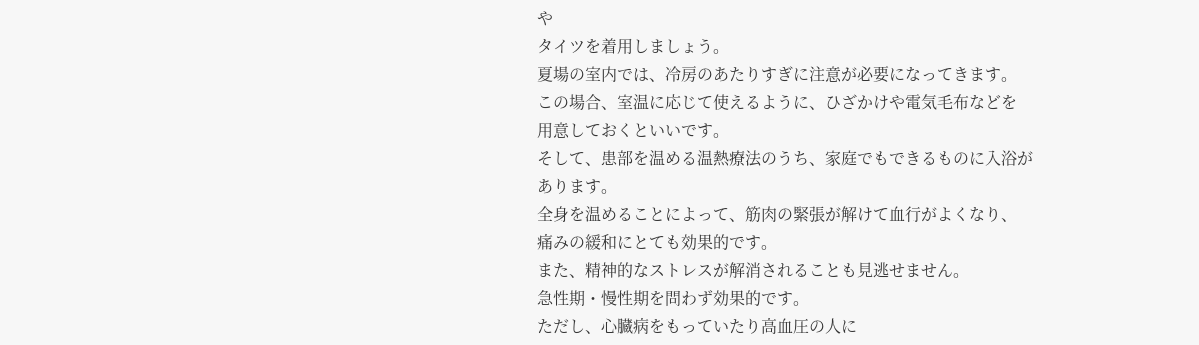や
タイツを着用しましょう。
夏場の室内では、冷房のあたりすぎに注意が必要になってきます。
この場合、室温に応じて使えるように、ひざかけや電気毛布などを
用意しておくといいです。
そして、患部を温める温熱療法のうち、家庭でもできるものに入浴が
あります。
全身を温めることによって、筋肉の緊張が解けて血行がよくなり、
痛みの緩和にとても効果的です。
また、精神的なストレスが解消されることも見逃せません。
急性期・慢性期を問わず効果的です。
ただし、心臓病をもっていたり高血圧の人に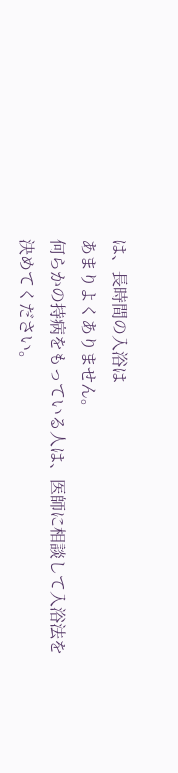は、長時間の入浴は
あまりよくありません。
何らかの持病をもっている人は、医師に相談して入浴法を
決めてください。